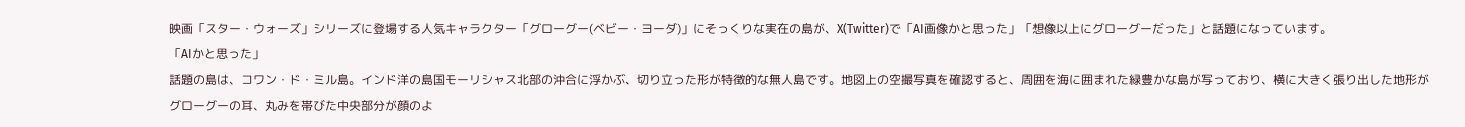映画「スター・ウォーズ」シリーズに登場する人気キャラクター「グローグー(ベビー・ヨーダ)」にそっくりな実在の島が、X(Twitter)で「AI画像かと思った」「想像以上にグローグーだった」と話題になっています。
「AIかと思った」
話題の島は、コワン・ド・ミル島。インド洋の島国モーリシャス北部の沖合に浮かぶ、切り立った形が特徴的な無人島です。地図上の空撮写真を確認すると、周囲を海に囲まれた緑豊かな島が写っており、横に大きく張り出した地形がグローグーの耳、丸みを帯びた中央部分が顔のよ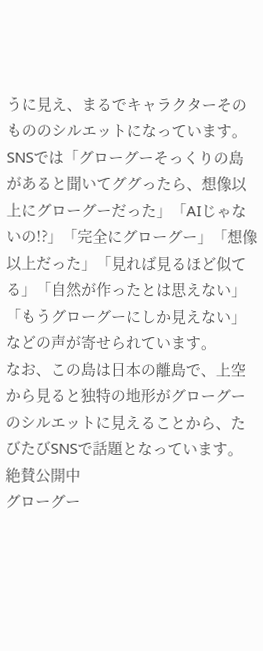うに見え、まるでキャラクターそのもののシルエットになっています。
SNSでは「グローグーそっくりの島があると聞いてググったら、想像以上にグローグーだった」「AIじゃないの!?」「完全にグローグー」「想像以上だった」「見れば見るほど似てる」「自然が作ったとは思えない」「もうグローグーにしか見えない」などの声が寄せられています。
なお、この島は日本の離島で、上空から見ると独特の地形がグローグーのシルエットに見えることから、たびたびSNSで話題となっています。
絶賛公開中
グローグー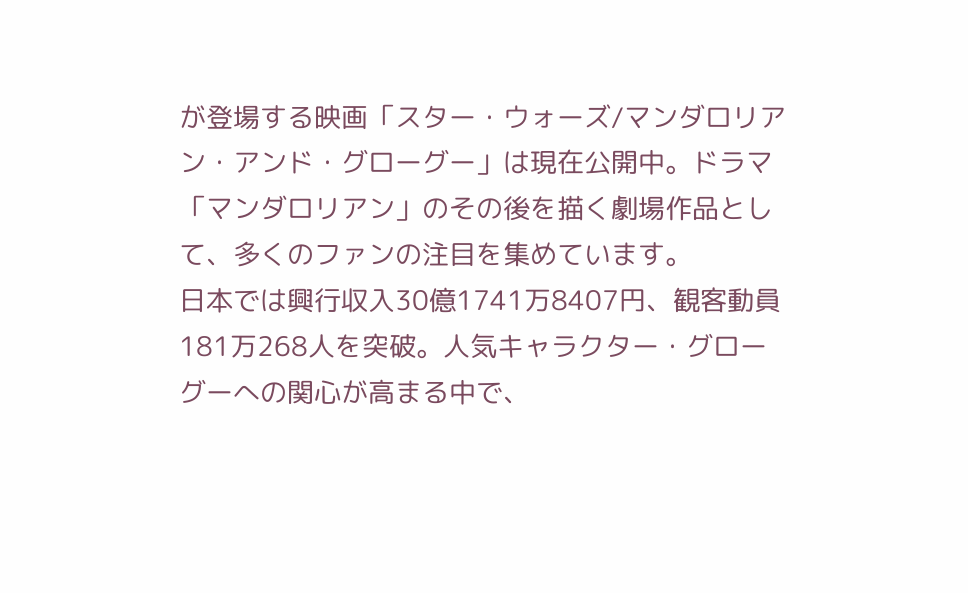が登場する映画「スター・ウォーズ/マンダロリアン・アンド・グローグー」は現在公開中。ドラマ「マンダロリアン」のその後を描く劇場作品として、多くのファンの注目を集めています。
日本では興行収入30億1741万8407円、観客動員181万268人を突破。人気キャラクター・グローグーへの関心が高まる中で、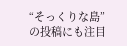“そっくりな島”の投稿にも注目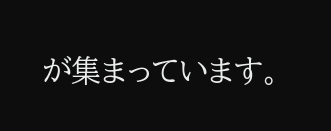が集まっています。